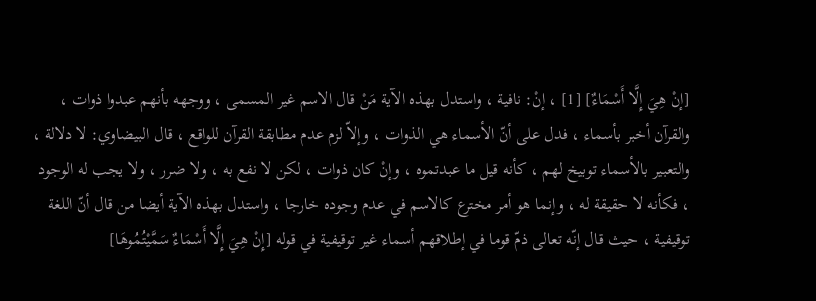[إنْ هِيَ إِلَّا أَسْمَاءٌ] [1] ، إنْ: نافية ، واستدل بهذه الآية مَنْ قال الاسم غير المسمى ، ووجهه بأنهم عبدوا ذوات ، والقرآن أخبر بأسماء ، فدل على أنّ الأسماء هي الذوات ، وإلاّ لزم عدم مطابقة القرآن للواقع ، قال البيضاوي: لا دلالة ، والتعبير بالأسماء توبيخ لهم ، كأنه قيل ما عبدتموه ، وإنْ كان ذوات ، لكن لا نفع به ، ولا ضرر ، ولا يجب له الوجود ، فكأنه لا حقيقة له ، وإنما هو أمر مخترع كالاسم في عدم وجوده خارجا ، واستدل بهذه الآية أيضا من قال أنّ اللغة توقيفية ، حيث قال إنّه تعالى ذمّ قوما في إطلاقهم أسماء غير توقيفية في قوله [إِنْ هِيَ إِلَّا أَسْمَاءٌ سَمَّيْتُمُوهَا]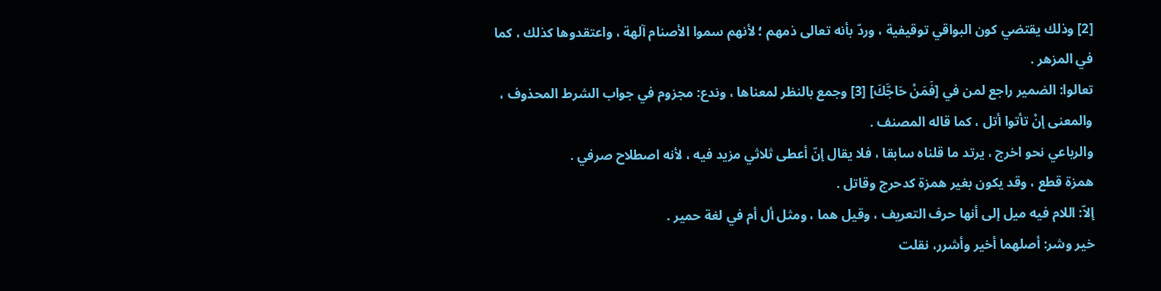[2] وذلك يقتضي كون البواقي توقيفية ، وردّ بأنه تعالى ذمهم ؛ لأنهم سموا الأصنام آلهة ، واعتقدوها كذلك ، كما في المزهر .
تعالوا: الضمير راجع لمن في [فَمَنْ حَاجَّكَ] [3] وجمع بالنظر لمعناها ، وندع: مجزوم في جواب الشرط المحذوف ، والمعنى إنْ تأتوا أتل ، كما قاله المصنف .
والرباعي نحو اخرج ، يرتد ما قلناه سابقا ، فلا يقال إنّ أعطى ثلاثي مزيد فيه ، لأنه اصطلاح صرفي .
همزة قطع ، وقد يكون بغير همزة كدحرج وقاتل .
إلاّ: اللام فيه ميل إلى أنها حرف التعريف ، وقيل هما ، ومثل أل أم في لغة حمير .
خير وشر: أصلهما أخير وأشرر، نقلت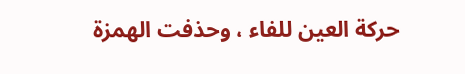حركة العين للفاء ، وحذفت الهمزة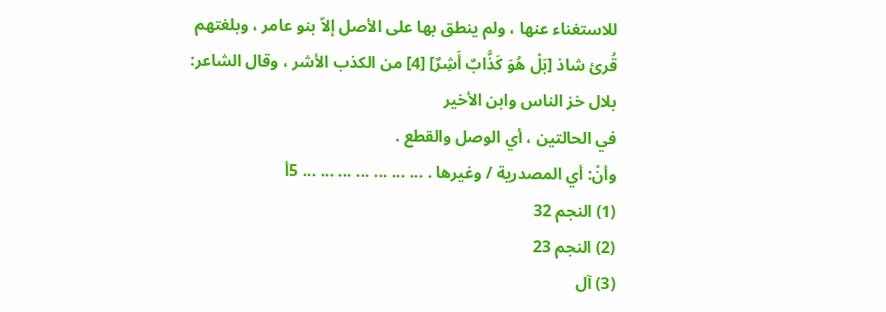للاستغناء عنها ، ولم ينطق بها على الأصل إلاّ بنو عامر ، وبلغتهم قُرئ شاذ [بَلْ هُوَ كَذَّابٌ أَشِرٌ] [4] من الكذب الأشر ، وقال الشاعر:
بلال خز الناس وابن الأخير
في الحالتين ، أي الوصل والقطع .
وأنْ: أي المصدرية / وغيرها . ... ... ... ... ... ... ... 5أ
(1) النجم 32
(2) النجم 23
(3) آل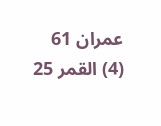عمران 61
(4) القمر 25